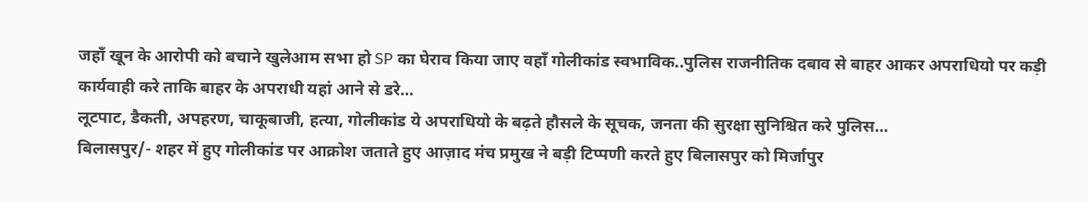जहाँ खून के आरोपी को बचाने खुलेआम सभा हो SP का घेराव किया जाए वहाँ गोलीकांड स्वभाविक..पुलिस राजनीतिक दबाव से बाहर आकर अपराधियो पर कड़ी कार्यवाही करे ताकि बाहर के अपराधी यहां आने से डरे…
लूटपाट, डैकती, अपहरण, चाकूबाजी, हत्या, गोलीकांड ये अपराधियो के बढ़ते हौसले के सूचक, जनता की सुरक्षा सुनिश्चित करे पुलिस…
बिलासपुर/- शहर में हुए गोलीकांड पर आक्रोश जताते हुए आज़ाद मंच प्रमुख ने बड़ी टिप्पणी करते हुए बिलासपुर को मिर्जापुर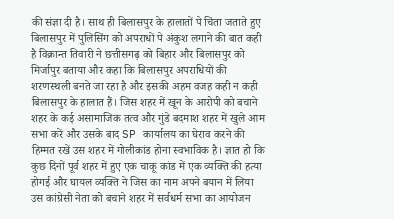की संज्ञा दी है। साथ ही बिलासपुर के हालातों पे चिंता जताते हुए बिलासपुर में पुलिसिंग को अपराधों पे अंकुश लगाने की बात कही है विक्रान्त तिवारी ने छत्तीसगढ़ को बिहार और बिलासपुर को मिर्जापुर बताया और कहा कि बिलासपुर अपराधियों की शरणस्थली बनते जा रहा है और इसकी अहम वजह कही न कही बिलासपुर के हालात हैं। जिस शहर में खून के आरोपी को बचाने शहर के कई असामाजिक तत्व और गुंडे बदमाश शहर में खुले आम सभा करें और उसके बाद SP कार्यालय का घेराव करने की हिम्मत रखें उस शहर में गोलीकांड होना स्वभाविक है। ज्ञात हो कि कुछ दिनों पूर्व शहर में हुए एक चाकू कांड में एक व्यक्ति की हत्या होगई और घायल व्यक्ति ने जिस का नाम अपने बयान में लिया उस कांग्रेसी नेता को बचाने शहर में सर्वधर्म सभा का आयोजन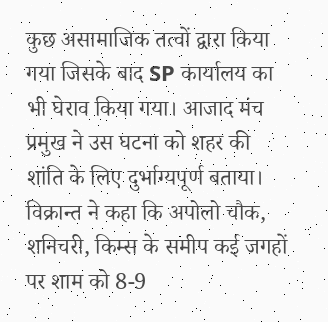कुछ असामाजिक तत्वों द्वारा किया गया जिसके बाद SP कार्यालय का भी घेराव किया गया। आजाद मंच प्रमुख ने उस घटना को शहर की शांति के लिए दुर्भाग्यपूर्ण बताया।
विक्रान्त ने कहा कि अपोलो चौक, शनिचरी, किम्स के समीप कई जगहों पर शाम को 8-9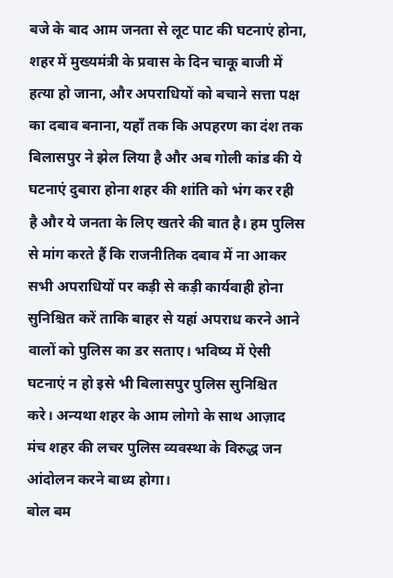बजे के बाद आम जनता से लूट पाट की घटनाएं होना, शहर में मुख्यमंत्री के प्रवास के दिन चाकू बाजी में हत्या हो जाना, और अपराधियों को बचाने सत्ता पक्ष का दबाव बनाना, यहाँ तक कि अपहरण का दंश तक बिलासपुर ने झेल लिया है और अब गोली कांड की ये घटनाएं दुबारा होना शहर की शांति को भंग कर रही है और ये जनता के लिए खतरे की बात है। हम पुलिस से मांग करते हैं कि राजनीतिक दबाव में ना आकर सभी अपराधियों पर कड़ी से कड़ी कार्यवाही होना सुनिश्चित करें ताकि बाहर से यहां अपराध करने आने वालों को पुलिस का डर सताए। भविष्य में ऐसी घटनाएं न हो इसे भी बिलासपुर पुलिस सुनिश्चित करे। अन्यथा शहर के आम लोगो के साथ आज़ाद मंच शहर की लचर पुलिस व्यवस्था के विरुद्ध जन आंदोलन करने बाध्य होगा।
बोल बम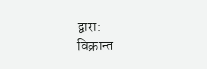द्वारा:
विक्रान्त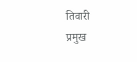तिवारी
प्रमुख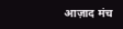आज़ाद मंच